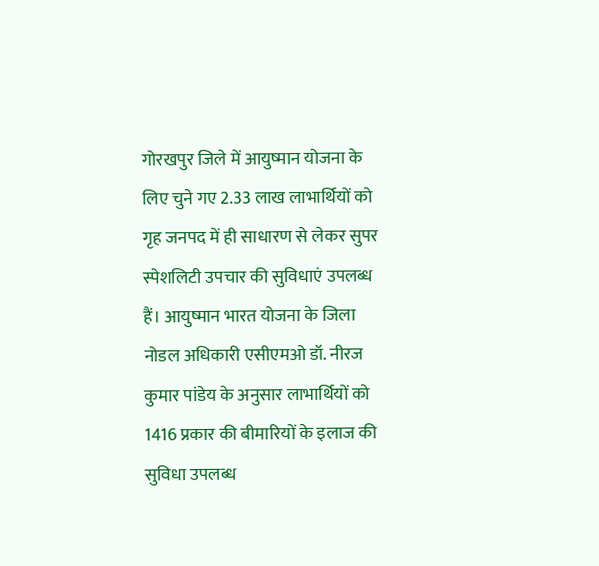गोरखपुर जिले में आयुष्मान योजना के लिए चुने गए 2.33 लाख लाभार्थियों को गृह जनपद में ही साधारण से लेकर सुपर स्पेशलिटी उपचार की सुविधाएं उपलब्ध हैं। आयुष्मान भारत योजना के जिला नोडल अधिकारी एसीएमओ डॉ. नीरज कुमार पांडेय के अनुसार लाभार्थियों को 1416 प्रकार की बीमारियों के इलाज की सुविधा उपलब्ध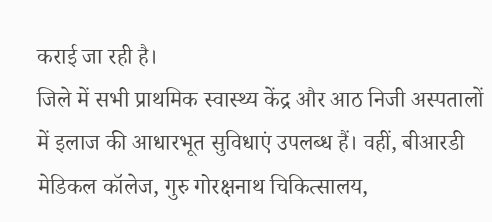कराई जा रही है।
जिले में सभी प्राथमिक स्वास्थ्य केंद्र और आठ निजी अस्पतालों में इलाज की आधारभूत सुविधाएं उपलब्ध हैं। वहीं, बीआरडी मेडिकल कॉलेज, गुरु गोरक्षनाथ चिकित्सालय,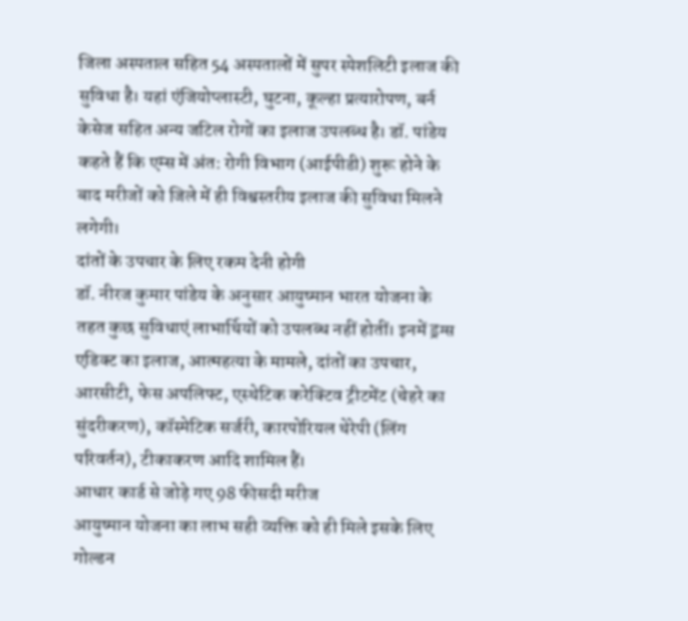जिला अस्पताल सहित 54 अस्पतालों में सुपर स्पेशलिटी इलाज की सुविधा है। यहां एंजियोप्लास्टी, घुटना, कूल्हा प्रत्यारोपण, बर्न केसेज सहित अन्य जटिल रोगों का इलाज उपलब्ध है। डॉ. पांडेय कहते हैं कि एम्स में अंत: रोगी विभाग (आईपीडी) शुरू होने के बाद मरीजों को जिले में ही विश्वस्तरीय इलाज की सुविधा मिलने लगेगी।
दांतों के उपचार के लिए रकम देनी होगी
डॉ. नीरज कुमार पांडेय के अनुसार आयुष्मान भारत योजना के तहत कुछ सुविधाएं लाभार्थियों को उपलब्ध नहीं होतीं। इनमें ड्रग्स एडिक्ट का इलाज, आत्महत्या के मामले, दांतों का उपचार, आरसीटी, फेस अपलिफ्ट, एस्थेटिक करेक्टिव ट्रीटमेंट (चेहरे का सुंदरीकरण), कॉस्मेटिक सर्जरी, कारपोरियल थेरेपी (लिंग परिवर्तन), टीकाकरण आदि शामिल हैं।
आधार कार्ड से जोड़े गए 98 फीसदी मरीज
आयुष्मान योजना का लाभ सही व्यक्ति को ही मिले इसके लिए गोल्डन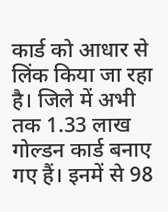कार्ड को आधार से लिंक किया जा रहा है। जिले में अभी तक 1.33 लाख गोल्डन कार्ड बनाए गए हैं। इनमें से 98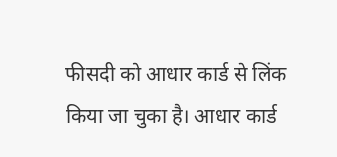फीसदी को आधार कार्ड से लिंक किया जा चुका है। आधार कार्ड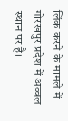लिंक करने के मामले में गोरखपुर प्रदेश में अव्वल स्थान पर है।